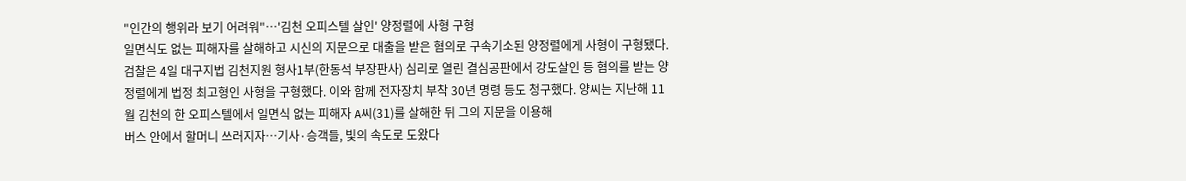"인간의 행위라 보기 어려워"…'김천 오피스텔 살인' 양정렬에 사형 구형
일면식도 없는 피해자를 살해하고 시신의 지문으로 대출을 받은 혐의로 구속기소된 양정렬에게 사형이 구형됐다. 검찰은 4일 대구지법 김천지원 형사1부(한동석 부장판사) 심리로 열린 결심공판에서 강도살인 등 혐의를 받는 양정렬에게 법정 최고형인 사형을 구형했다. 이와 함께 전자장치 부착 30년 명령 등도 청구했다. 양씨는 지난해 11월 김천의 한 오피스텔에서 일면식 없는 피해자 A씨(31)를 살해한 뒤 그의 지문을 이용해
버스 안에서 할머니 쓰러지자…기사·승객들, 빛의 속도로 도왔다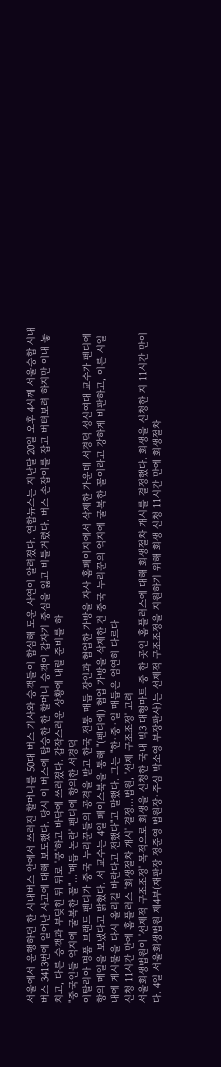서울에서 운행하던 한 시내버스 안에서 쓰러진 할머니를 50대 버스 기사와 승객들이 합심해 도운 사연이 알려졌다. 연합뉴스는 지난달 20일 오후 4시께 서울승합 시내버스 3413번에 일어난 사고에 대해 보도했다. 당시 이 버스에 탑승한 한 할머니 승객이 갑자기 중심을 잃고 비틀거렸다. 버스 손잡이를 잡고 버텨보려 하지만 이내 놓치고, 다른 승객과 부딪힌 뒤 뒤로 '쿵'하고 바닥에 쓰러졌다. 갑작스러운 상황에 내릴 준비를 하
"중국인들 억지에 굴복한 꼴"…'매듭 논란' 펜디에 항의한 서경덕
이탈리아 명품 브랜드 펜디가 중국 누리꾼들의 공격을 받고 한국 전통 매듭 장인과 협업한 가방을 자사 홈페이지에서 삭제한 가운데 서경덕 성신여대 교수가 펜디에 항의 메일을 보냈다고 밝혔다. 서 교수는 4일 페이스북을 통해 "(펜디에) 협업 가방을 삭제한 건 중국 누리꾼의 억지에 굴복한 꼴이라고 강하게 비판하고, 이른 시일 내에 게시물을 다시 올리길 바란다고 전했다"고 말했다. 그는 "한·중·일 매듭은 엄연히 다르다
신청 11시간 만에 홈플러스 '회생절차 개시' 결정…법원, '선제 구조조정' 고려
서울회생법원이 '선제적 구조조정' 목적으로 회생을 신청한 국내 빅3 대형마트 중 한 곳인 홈플러스에 대해 회생절차 개시를 결정했다. 회생을 신청한 지 11시간 만이다. 4일 서울회생법원 제4부(재판장 정준영 법원장·주심 박소영 부장판사)는 선제적 구조조정을 지원하기 위해 회생 신청 11시간 만에 회생절차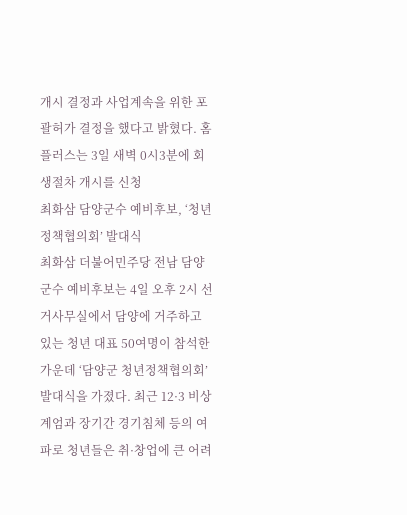개시 결정과 사업계속을 위한 포괄허가 결정을 했다고 밝혔다. 홈플러스는 3일 새벽 0시3분에 회생절차 개시를 신청
최화삼 담양군수 예비후보, ‘청년정책협의회’ 발대식
최화삼 더불어민주당 전남 담양군수 예비후보는 4일 오후 2시 선거사무실에서 담양에 거주하고 있는 청년 대표 50여명이 참석한 가운데 ‘담양군 청년정책협의회’ 발대식을 가졌다. 최근 12·3 비상계엄과 장기간 경기침체 등의 여파로 청년들은 취·창업에 큰 어려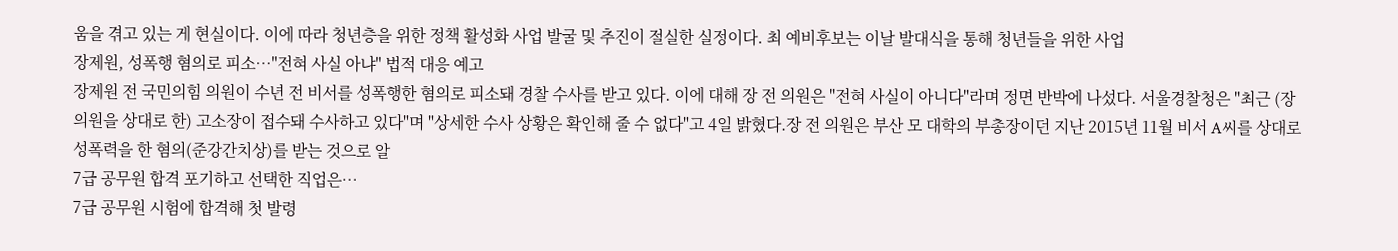움을 겪고 있는 게 현실이다. 이에 따라 청년층을 위한 정책 활성화 사업 발굴 및 추진이 절실한 실정이다. 최 예비후보는 이날 발대식을 통해 청년들을 위한 사업
장제원, 성폭행 혐의로 피소…"전혀 사실 아냐" 법적 대응 예고
장제원 전 국민의힘 의원이 수년 전 비서를 성폭행한 혐의로 피소돼 경찰 수사를 받고 있다. 이에 대해 장 전 의원은 "전혀 사실이 아니다"라며 정면 반박에 나섰다. 서울경찰청은 "최근 (장 의원을 상대로 한) 고소장이 접수돼 수사하고 있다"며 "상세한 수사 상황은 확인해 줄 수 없다"고 4일 밝혔다.장 전 의원은 부산 모 대학의 부총장이던 지난 2015년 11월 비서 A씨를 상대로 성폭력을 한 혐의(준강간치상)를 받는 것으로 알
7급 공무원 합격 포기하고 선택한 직업은…
7급 공무원 시험에 합격해 첫 발령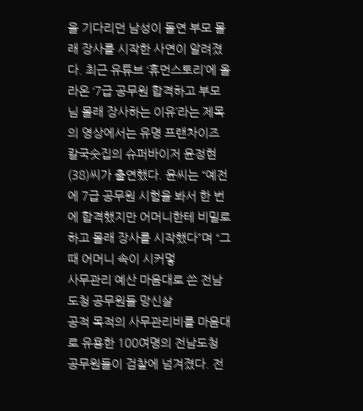을 기다리던 남성이 돌연 부모 몰래 장사를 시작한 사연이 알려졌다. 최근 유튜브 ‘휴먼스토리’에 올라온 ‘7급 공무원 합격하고 부모님 몰래 장사하는 이유’라는 제목의 영상에서는 유명 프랜차이즈 칼국숫집의 슈퍼바이저 윤정현(38)씨가 출연했다. 윤씨는 “예전에 7급 공무원 시험을 봐서 한 번에 합격했지만 어머니한테 비밀로 하고 몰래 장사를 시작했다”며 “그때 어머니 속이 시커멓
사무관리 예산 마음대로 쓴 전남도청 공무원들 망신살
공적 목적의 사무관리비를 마음대로 유용한 100여명의 전남도청 공무원들이 검찰에 넘겨졌다. 전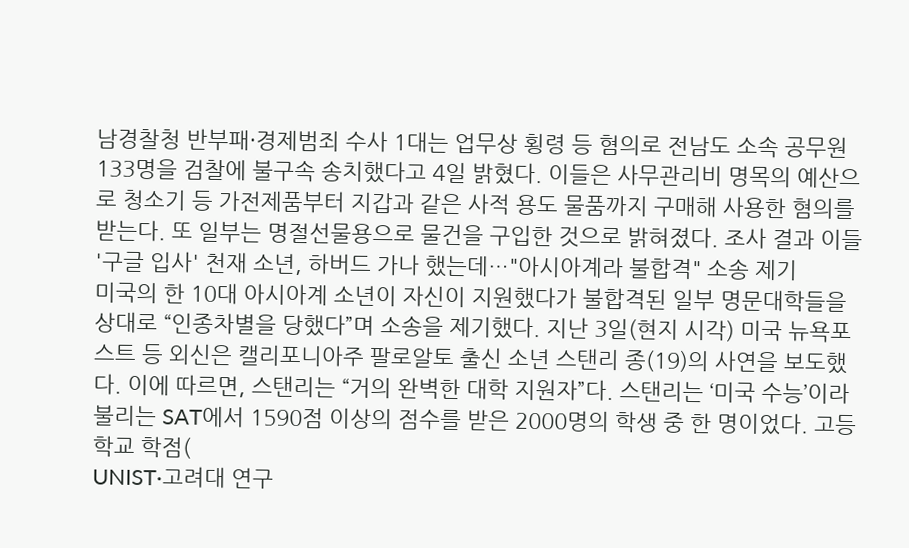남경찰청 반부패·경제범죄 수사 1대는 업무상 횡령 등 혐의로 전남도 소속 공무원 133명을 검찰에 불구속 송치했다고 4일 밝혔다. 이들은 사무관리비 명목의 예산으로 청소기 등 가전제품부터 지갑과 같은 사적 용도 물품까지 구매해 사용한 혐의를 받는다. 또 일부는 명절선물용으로 물건을 구입한 것으로 밝혀졌다. 조사 결과 이들
'구글 입사' 천재 소년, 하버드 가나 했는데…"아시아계라 불합격" 소송 제기
미국의 한 10대 아시아계 소년이 자신이 지원했다가 불합격된 일부 명문대학들을 상대로 “인종차별을 당했다”며 소송을 제기했다. 지난 3일(현지 시각) 미국 뉴욕포스트 등 외신은 캘리포니아주 팔로알토 출신 소년 스탠리 종(19)의 사연을 보도했다. 이에 따르면, 스탠리는 “거의 완벽한 대학 지원자”다. 스탠리는 ‘미국 수능’이라 불리는 SAT에서 1590점 이상의 점수를 받은 2000명의 학생 중 한 명이었다. 고등학교 학점(
UNIST·고려대 연구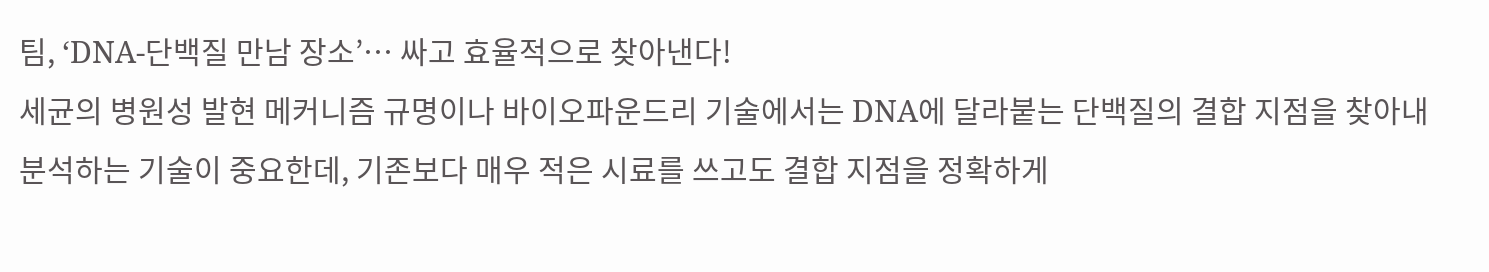팀, ‘DNA-단백질 만남 장소’… 싸고 효율적으로 찾아낸다!
세균의 병원성 발현 메커니즘 규명이나 바이오파운드리 기술에서는 DNA에 달라붙는 단백질의 결합 지점을 찾아내 분석하는 기술이 중요한데, 기존보다 매우 적은 시료를 쓰고도 결합 지점을 정확하게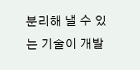분리해 낼 수 있는 기술이 개발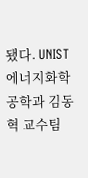됐다. UNIST 에너지화학공학과 김동혁 교수팀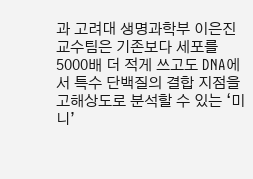과 고려대 생명과학부 이은진 교수팀은 기존보다 세포를 5000배 더 적게 쓰고도 DNA에서 특수 단백질의 결합 지점을 고해상도로 분석할 수 있는 ‘미니’